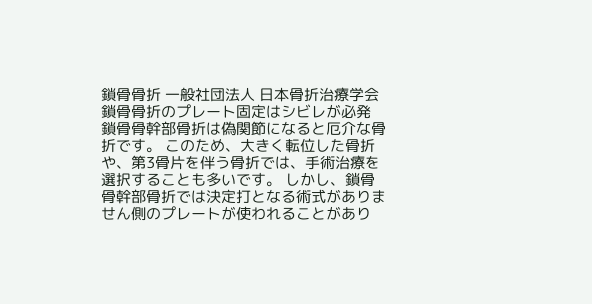鎖骨骨折 一般社団法人 日本骨折治療学会
鎖骨骨折のプレート固定はシビレが必発 鎖骨骨幹部骨折は偽関節になると厄介な骨折です。 このため、大きく転位した骨折や、第3骨片を伴う骨折では、手術治療を選択することも多いです。 しかし、鎖骨骨幹部骨折では決定打となる術式がありません側のプレートが使われることがあり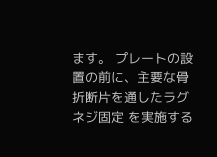ます。 プレートの設置の前に、主要な骨折断片を通したラグネジ固定 を実施する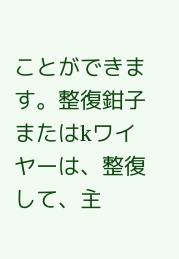ことができます。整復鉗子またはkワイヤーは、整復 して、主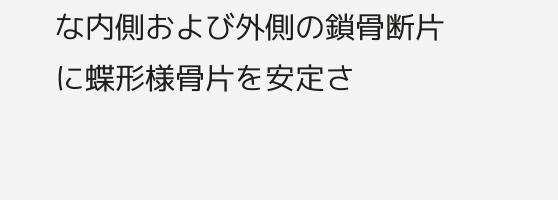な内側および外側の鎖骨断片に蝶形様骨片を安定さ